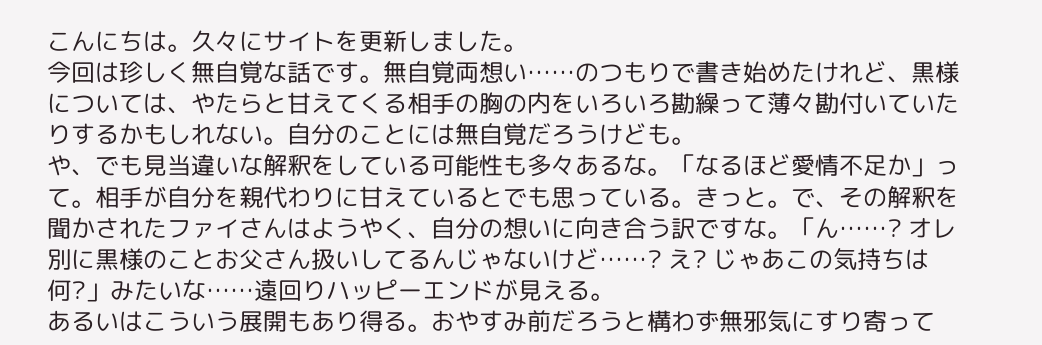こんにちは。久々にサイトを更新しました。
今回は珍しく無自覚な話です。無自覚両想い……のつもりで書き始めたけれど、黒様については、やたらと甘えてくる相手の胸の内をいろいろ勘繰って薄々勘付いていたりするかもしれない。自分のことには無自覚だろうけども。
や、でも見当違いな解釈をしている可能性も多々あるな。「なるほど愛情不足か」って。相手が自分を親代わりに甘えているとでも思っている。きっと。で、その解釈を聞かされたファイさんはようやく、自分の想いに向き合う訳ですな。「ん……? オレ別に黒様のことお父さん扱いしてるんじゃないけど……? え? じゃあこの気持ちは何?」みたいな……遠回りハッピーエンドが見える。
あるいはこういう展開もあり得る。おやすみ前だろうと構わず無邪気にすり寄って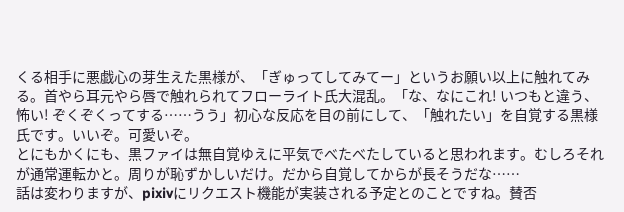くる相手に悪戯心の芽生えた黒様が、「ぎゅってしてみてー」というお願い以上に触れてみる。首やら耳元やら唇で触れられてフローライト氏大混乱。「な、なにこれ! いつもと違う、怖い! ぞくぞくってする……うう」初心な反応を目の前にして、「触れたい」を自覚する黒様氏です。いいぞ。可愛いぞ。
とにもかくにも、黒ファイは無自覚ゆえに平気でべたべたしていると思われます。むしろそれが通常運転かと。周りが恥ずかしいだけ。だから自覚してからが長そうだな……
話は変わりますが、pixivにリクエスト機能が実装される予定とのことですね。賛否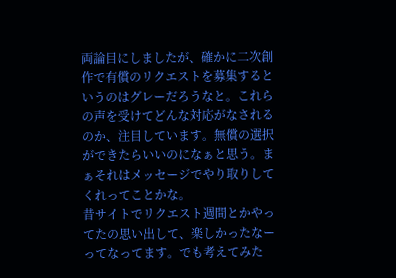両論目にしましたが、確かに二次創作で有償のリクエストを募集するというのはグレーだろうなと。これらの声を受けてどんな対応がなされるのか、注目しています。無償の選択ができたらいいのになぁと思う。まぁそれはメッセージでやり取りしてくれってことかな。
昔サイトでリクエスト週間とかやってたの思い出して、楽しかったなーってなってます。でも考えてみた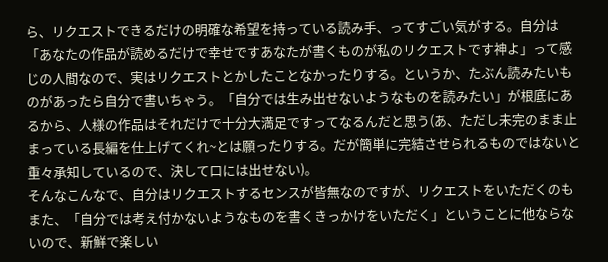ら、リクエストできるだけの明確な希望を持っている読み手、ってすごい気がする。自分は「あなたの作品が読めるだけで幸せですあなたが書くものが私のリクエストです神よ」って感じの人間なので、実はリクエストとかしたことなかったりする。というか、たぶん読みたいものがあったら自分で書いちゃう。「自分では生み出せないようなものを読みたい」が根底にあるから、人様の作品はそれだけで十分大満足ですってなるんだと思う(あ、ただし未完のまま止まっている長編を仕上げてくれ~とは願ったりする。だが簡単に完結させられるものではないと重々承知しているので、決して口には出せない)。
そんなこんなで、自分はリクエストするセンスが皆無なのですが、リクエストをいただくのもまた、「自分では考え付かないようなものを書くきっかけをいただく」ということに他ならないので、新鮮で楽しい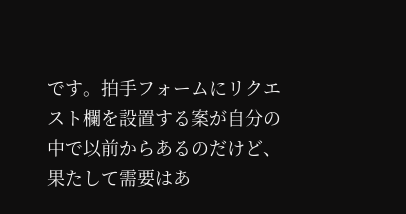です。拍手フォームにリクエスト欄を設置する案が自分の中で以前からあるのだけど、果たして需要はあ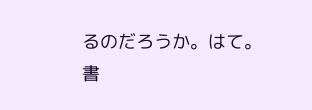るのだろうか。はて。
書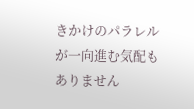きかけのパラレルが一向進む気配もありません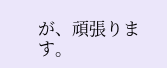が、頑張ります。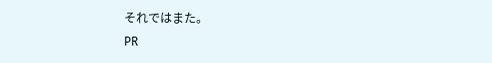それではまた。
PR